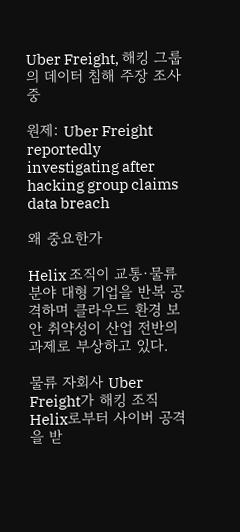Uber Freight, 해킹 그룹의 데이터 침해 주장 조사 중

원제: Uber Freight reportedly investigating after hacking group claims data breach

왜 중요한가

Helix 조직이 교통·물류 분야 대형 기업을 반복 공격하며 클라우드 환경 보안 취약성이 산업 전반의 과제로 부상하고 있다.

물류 자회사 Uber Freight가 해킹 조직 Helix로부터 사이버 공격을 받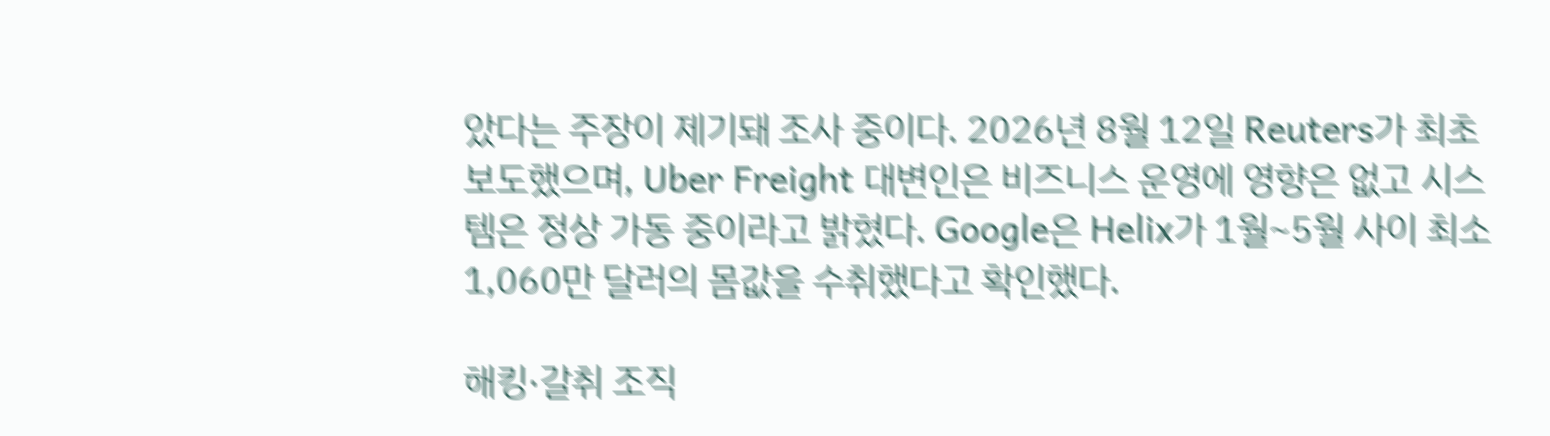았다는 주장이 제기돼 조사 중이다. 2026년 8월 12일 Reuters가 최초 보도했으며, Uber Freight 대변인은 비즈니스 운영에 영향은 없고 시스템은 정상 가동 중이라고 밝혔다. Google은 Helix가 1월~5월 사이 최소 1,060만 달러의 몸값을 수취했다고 확인했다.

해킹·갈취 조직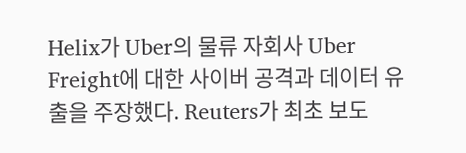Helix가 Uber의 물류 자회사 Uber Freight에 대한 사이버 공격과 데이터 유출을 주장했다. Reuters가 최초 보도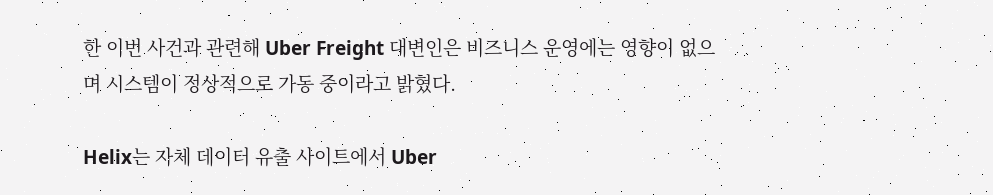한 이번 사건과 관련해 Uber Freight 대변인은 비즈니스 운영에는 영향이 없으며 시스템이 정상적으로 가동 중이라고 밝혔다.

Helix는 자체 데이터 유출 사이트에서 Uber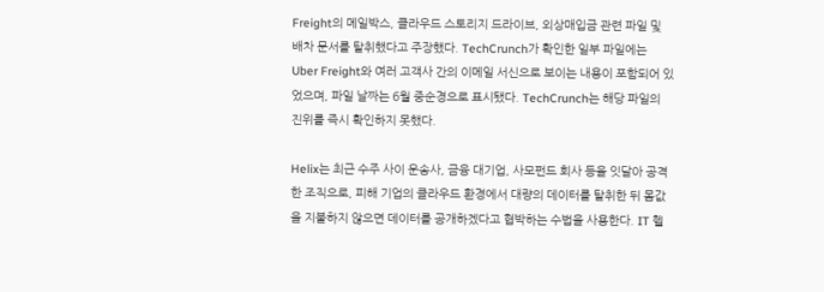Freight의 메일박스, 클라우드 스토리지 드라이브, 외상매입금 관련 파일 및 배차 문서를 탈취했다고 주장했다. TechCrunch가 확인한 일부 파일에는 Uber Freight와 여러 고객사 간의 이메일 서신으로 보이는 내용이 포함되어 있었으며, 파일 날짜는 6월 중순경으로 표시됐다. TechCrunch는 해당 파일의 진위를 즉시 확인하지 못했다.

Helix는 최근 수주 사이 운송사, 금융 대기업, 사모펀드 회사 등을 잇달아 공격한 조직으로, 피해 기업의 클라우드 환경에서 대량의 데이터를 탈취한 뒤 몸값을 지불하지 않으면 데이터를 공개하겠다고 협박하는 수법을 사용한다. IT 헬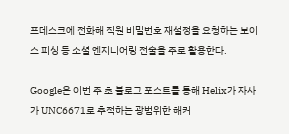프데스크에 전화해 직원 비밀번호 재설정을 요청하는 보이스 피싱 등 소셜 엔지니어링 전술을 주로 활용한다.

Google은 이번 주 초 블로그 포스트를 통해 Helix가 자사가 UNC6671로 추적하는 광범위한 해커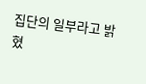집단의 일부라고 밝혔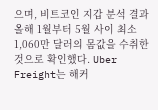으며, 비트코인 지갑 분석 결과 올해 1월부터 5월 사이 최소 1,060만 달러의 몸값을 수취한 것으로 확인했다. Uber Freight는 해커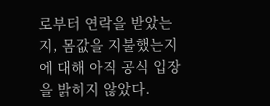로부터 연락을 받았는지, 몸값을 지불했는지에 대해 아직 공식 입장을 밝히지 않았다.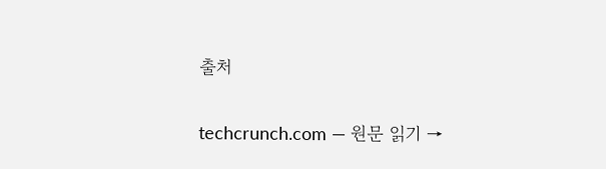출처

techcrunch.com — 원문 읽기 →